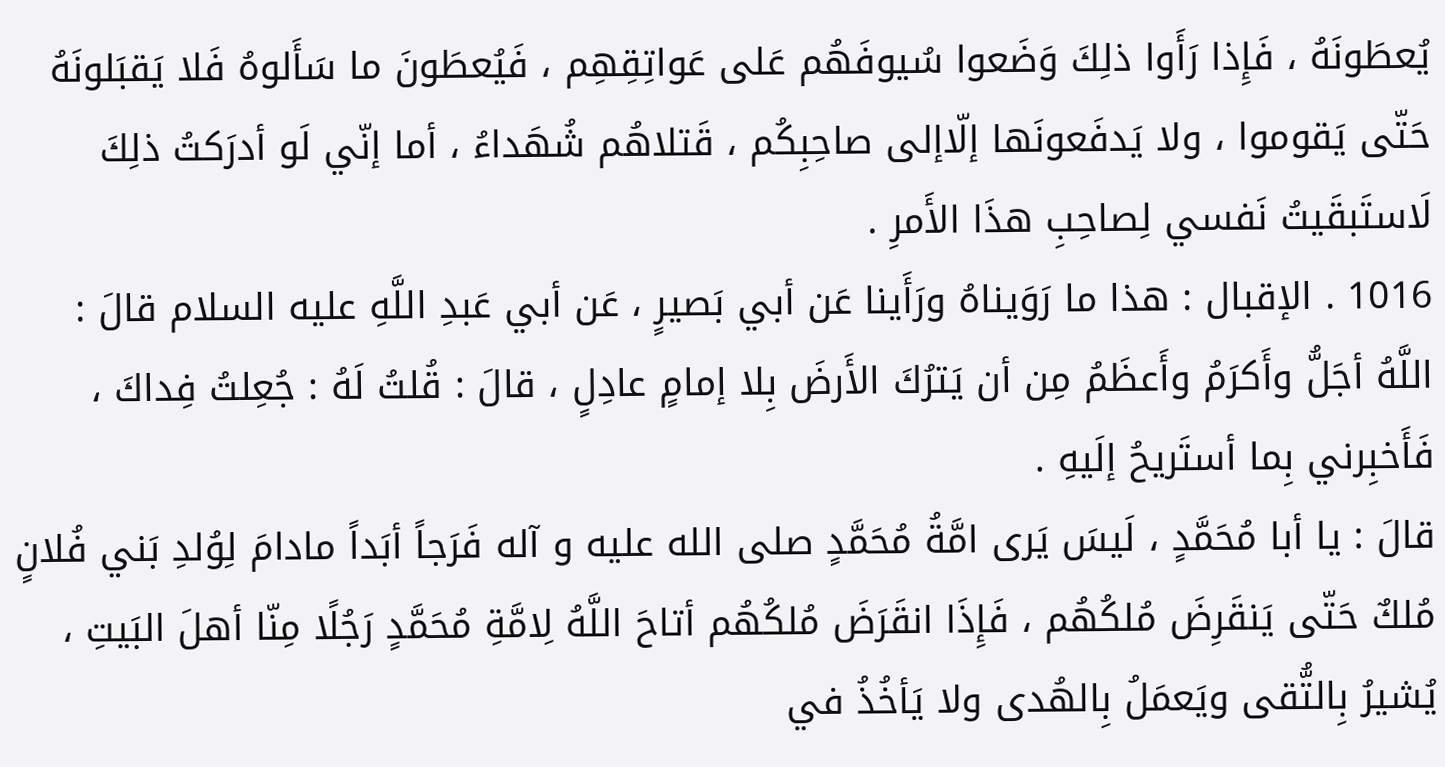يُعطَونَهُ ، فَإِذا رَأَوا ذلِكَ وَضَعوا سُيوفَهُم عَلى عَواتِقِهِم ، فَيُعطَونَ ما سَأَلوهُ فَلا يَقبَلونَهُ حَتّى يَقوموا ، ولا يَدفَعونَها إلّاإلى صاحِبِكُم ، قَتلاهُم شُهَداءُ ، أما إنّي لَو أدرَكتُ ذلِكَ لَاستَبقَيتُ نَفسي لِصاحِبِ هذَا الأَمرِ .
1016 . الإقبال : هذا ما رَوَيناهُ ورَأَينا عَن أبي بَصيرٍ ، عَن أبي عَبدِ اللَّهِ عليه السلام قالَ :
اللَّهُ أجَلُّ وأَكرَمُ وأَعظَمُ مِن أن يَترُكَ الأَرضَ بِلا إمامٍ عادِلٍ ، قالَ : قُلتُ لَهُ : جُعِلتُ فِداكَ ، فَأَخبِرني بِما أستَريحُ إلَيهِ .
قالَ : يا أبا مُحَمَّدٍ ، لَيسَ يَرى امَّةُ مُحَمَّدٍ صلى الله عليه و آله فَرَجاً أبَداً مادامَ لِوُلدِ بَني فُلانٍ مُلكٌ حَتّى يَنقَرِضَ مُلكُهُم ، فَإِذَا انقَرَضَ مُلكُهُم أتاحَ اللَّهُ لِامَّةِ مُحَمَّدٍ رَجُلًا مِنّا أهلَ البَيتِ ، يُشيرُ بِالتُّقى ويَعمَلُ بِالهُدى ولا يَأخُذُ في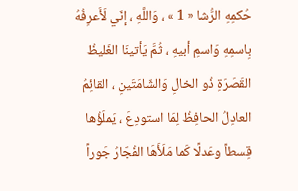حُكمِهِ الرُّشا « 1 » ، وَاللَّهِ ، إنّي لَأَعرِفُهُ بِاسمِهِ وَاسمِ أبيهِ ، ثُمَّ يَأتينَا الغَليظُ القَصَرَةِ ذُو الخالِ وَالشّامَتَينِ ، القائِمُ العادِلُ الحافِظُ لِمَا استودِعَ ، يَملَؤُها قِسطاً وعَدلًا كَما مَلَأَهَا الفُجّارُ جَوراً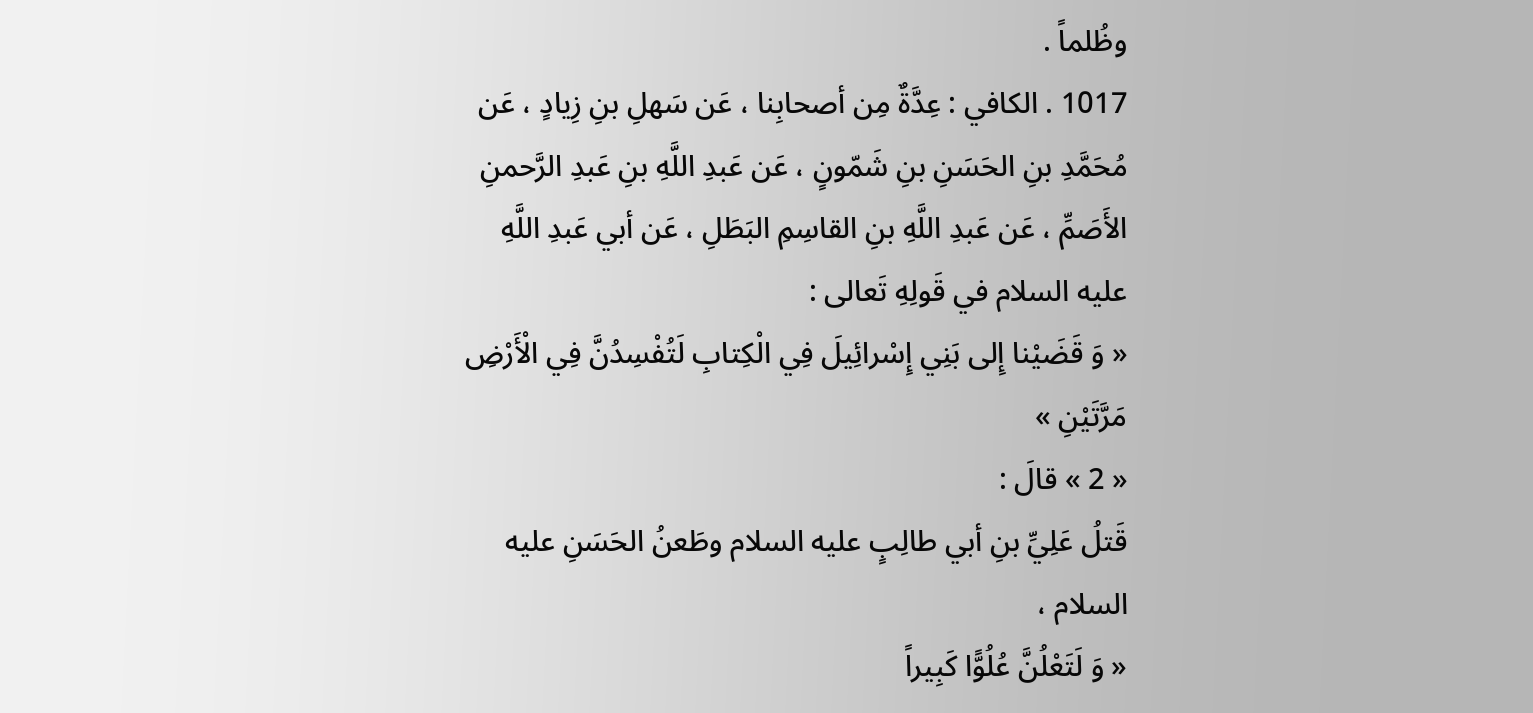وظُلماً .
1017 . الكافي : عِدَّةٌ مِن أصحابِنا ، عَن سَهلِ بنِ زِيادٍ ، عَن مُحَمَّدِ بنِ الحَسَنِ بنِ شَمّونٍ ، عَن عَبدِ اللَّهِ بنِ عَبدِ الرَّحمنِ الأَصَمِّ ، عَن عَبدِ اللَّهِ بنِ القاسِمِ البَطَلِ ، عَن أبي عَبدِ اللَّهِ عليه السلام في قَولِهِ تَعالى :
« وَ قَضَيْنا إِلى بَنِي إِسْرائِيلَ فِي الْكِتابِ لَتُفْسِدُنَّ فِي الْأَرْضِ مَرَّتَيْنِ »
« 2 » قالَ :
قَتلُ عَلِيِّ بنِ أبي طالِبٍ عليه السلام وطَعنُ الحَسَنِ عليه السلام ،
« وَ لَتَعْلُنَّ عُلُوًّا كَبِيراً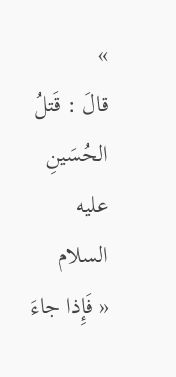»
قالَ : قَتلُ الحُسَينِ عليه السلام
« فَإِذا جاءَ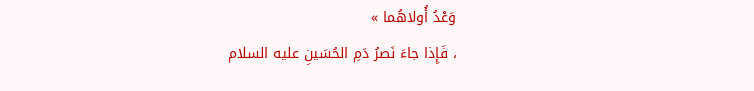وَعْدُ أُولاهُما »
، فَإِذا جاءَ نَصرُ دَمِ الحُسَينِ عليه السلام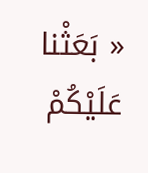« بَعَثْنا عَلَيْكُمْ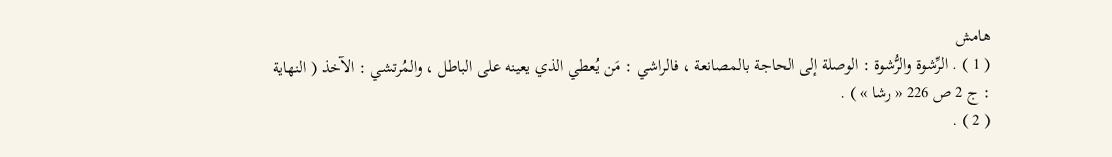هامش
( 1 ) . الرِّشوة والرُّشوة : الوصلة إلى الحاجة بالمصانعة ، فالراشي : مَن يُعطي الذي يعينه على الباطل ، والمُرتشي : الآخذ ( النهاية : ج 2 ص 226 « رشا » ) .
( 2 ) .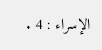الإسراء : 4 .